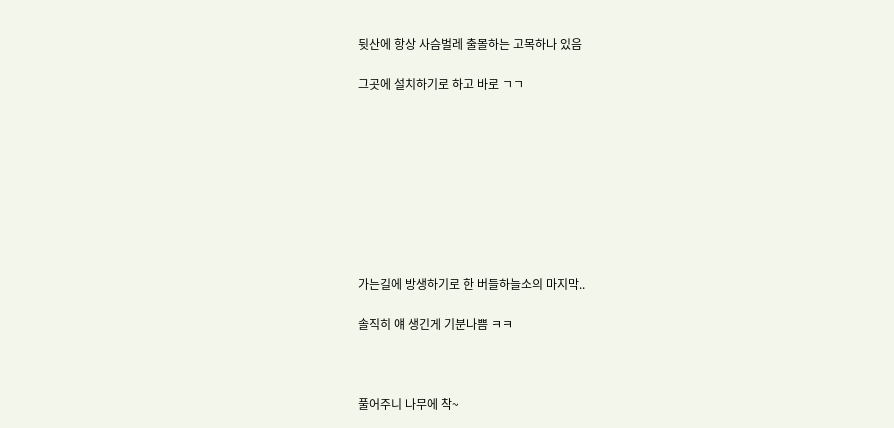뒷산에 항상 사슴벌레 출몰하는 고목하나 있음

그곳에 설치하기로 하고 바로 ㄱㄱ









가는길에 방생하기로 한 버들하늘소의 마지막..

솔직히 얘 생긴게 기분나쁨 ㅋㅋ



풀어주니 나무에 착~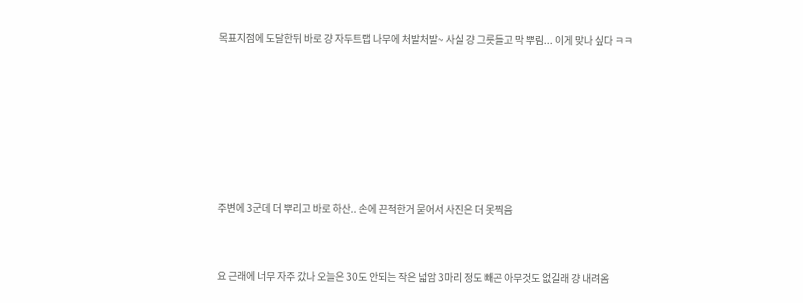목표지점에 도달한뒤 바로 걍 자두트랩 나무에 처발처발~ 사실 걍 그릇들고 막 뿌림... 이게 맞나 싶다 ㅋㅋ









주변에 3군데 더 뿌리고 바로 하산.. 손에 끈적한거 묻어서 사진은 더 못찍음



요 근래에 너무 자주 갔나 오늘은 30도 안되는 작은 넓암 3마리 정도 빼곤 아무것도 없길래 걍 내려옴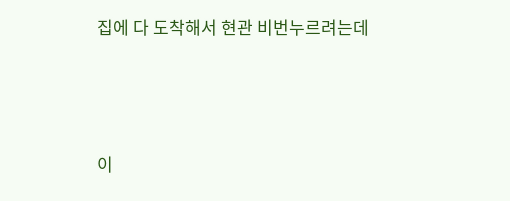집에 다 도착해서 현관 비번누르려는데



이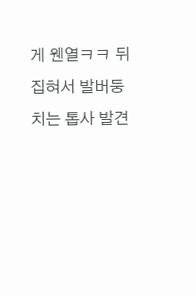게 웬열ㅋㅋ 뒤집혀서 발버둥치는 톱사 발견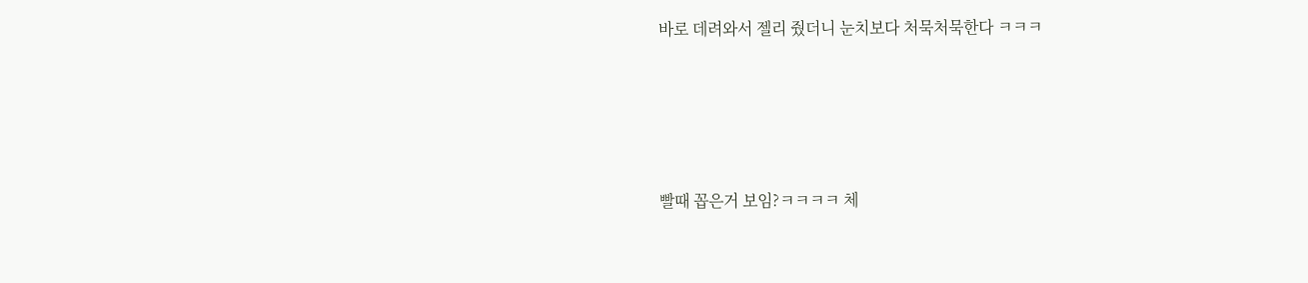바로 데려와서 젤리 줬더니 눈치보다 처묵처묵한다 ㅋㅋㅋ







빨때 꼽은거 보임?ㅋㅋㅋㅋ 체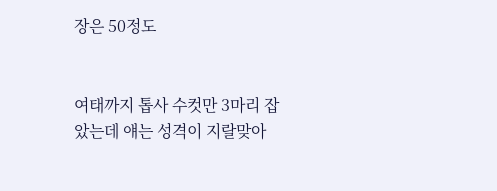장은 50정도


여태까지 톱사 수컷만 3마리 잡았는데 얘는 성격이 지랄맞아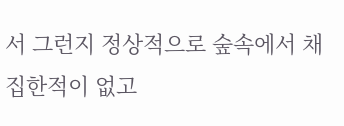서 그런지 정상적으로 숲속에서 채집한적이 없고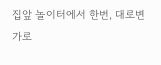집앞 놀이터에서 한번, 대로변 가로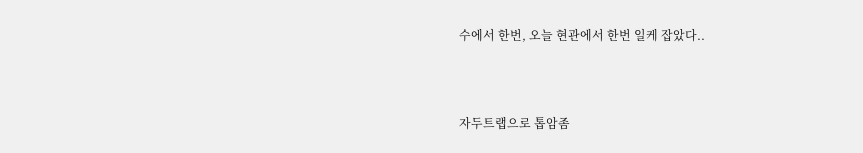수에서 한번, 오늘 현관에서 한번 일케 잡았다..



자두트랩으로 톱암좀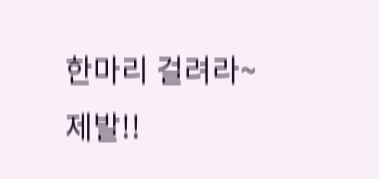한마리 걸려라~ 제발!!